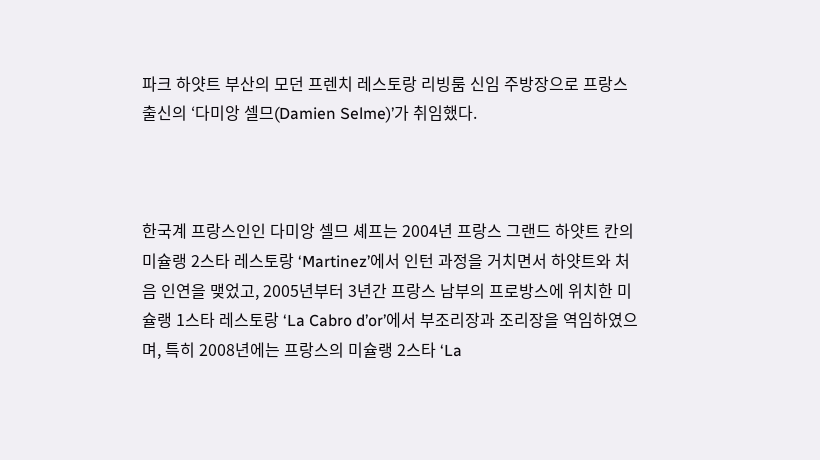파크 하얏트 부산의 모던 프렌치 레스토랑 리빙룸 신임 주방장으로 프랑스 출신의 ‘다미앙 셀므(Damien Selme)’가 취임했다.



한국계 프랑스인인 다미앙 셀므 셰프는 2004년 프랑스 그랜드 하얏트 칸의 미슐랭 2스타 레스토랑 ‘Martinez’에서 인턴 과정을 거치면서 하얏트와 처음 인연을 맺었고, 2005년부터 3년간 프랑스 남부의 프로방스에 위치한 미슐랭 1스타 레스토랑 ‘La Cabro d’or’에서 부조리장과 조리장을 역임하였으며, 특히 2008년에는 프랑스의 미슐랭 2스타 ‘La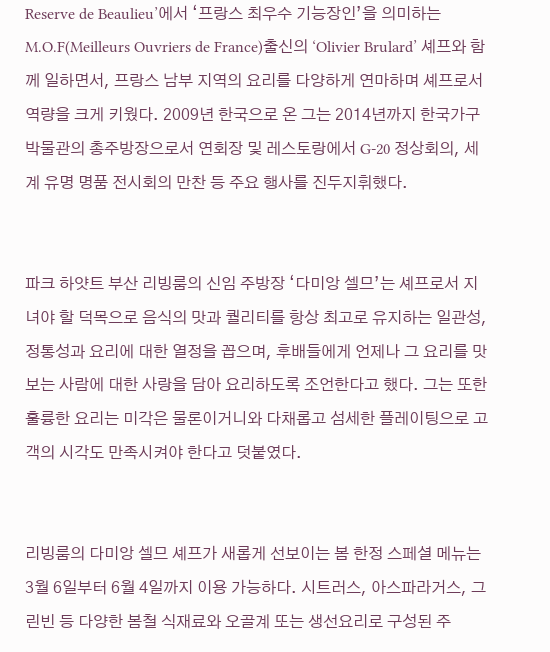Reserve de Beaulieu’에서 ‘프랑스 최우수 기능장인’을 의미하는 M.O.F(Meilleurs Ouvriers de France)출신의 ‘Olivier Brulard’ 셰프와 함께 일하면서, 프랑스 남부 지역의 요리를 다양하게 연마하며 셰프로서 역량을 크게 키웠다. 2009년 한국으로 온 그는 2014년까지 한국가구박물관의 총주방장으로서 연회장 및 레스토랑에서 G-20 정상회의, 세계 유명 명품 전시회의 만찬 등 주요 행사를 진두지휘했다.


파크 하얏트 부산 리빙룸의 신임 주방장 ‘다미앙 셀므’는 셰프로서 지녀야 할 덕목으로 음식의 맛과 퀄리티를 항상 최고로 유지하는 일관성, 정통성과 요리에 대한 열정을 꼽으며, 후배들에게 언제나 그 요리를 맛보는 사람에 대한 사랑을 담아 요리하도록 조언한다고 했다. 그는 또한 훌륭한 요리는 미각은 물론이거니와 다채롭고 섬세한 플레이팅으로 고객의 시각도 만족시켜야 한다고 덧붙였다.


리빙룸의 다미앙 셀므 셰프가 새롭게 선보이는 봄 한정 스페셜 메뉴는 3월 6일부터 6월 4일까지 이용 가능하다. 시트러스, 아스파라거스, 그린빈 등 다양한 봄철 식재료와 오골계 또는 생선요리로 구성된 주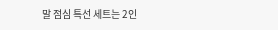말 점심 특선 세트는 2인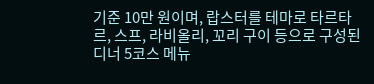기준 10만 원이며, 랍스터를 테마로 타르타르, 스프, 라비올리, 꼬리 구이 등으로 구성된 디너 5코스 메뉴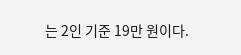는 2인 기준 19만 원이다.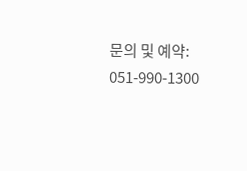문의 및 예약: 051-990-1300